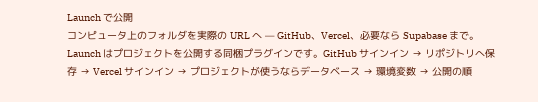Launch で公開
コンピュータ上のフォルダを実際の URL へ — GitHub、Vercel、必要なら Supabase まで。
Launch はプロジェクトを公開する同梱プラグインです。GitHub サインイン → リポジトリへ保存 → Vercel サインイン → プロジェクトが使うならデータベース → 環境変数 → 公開の順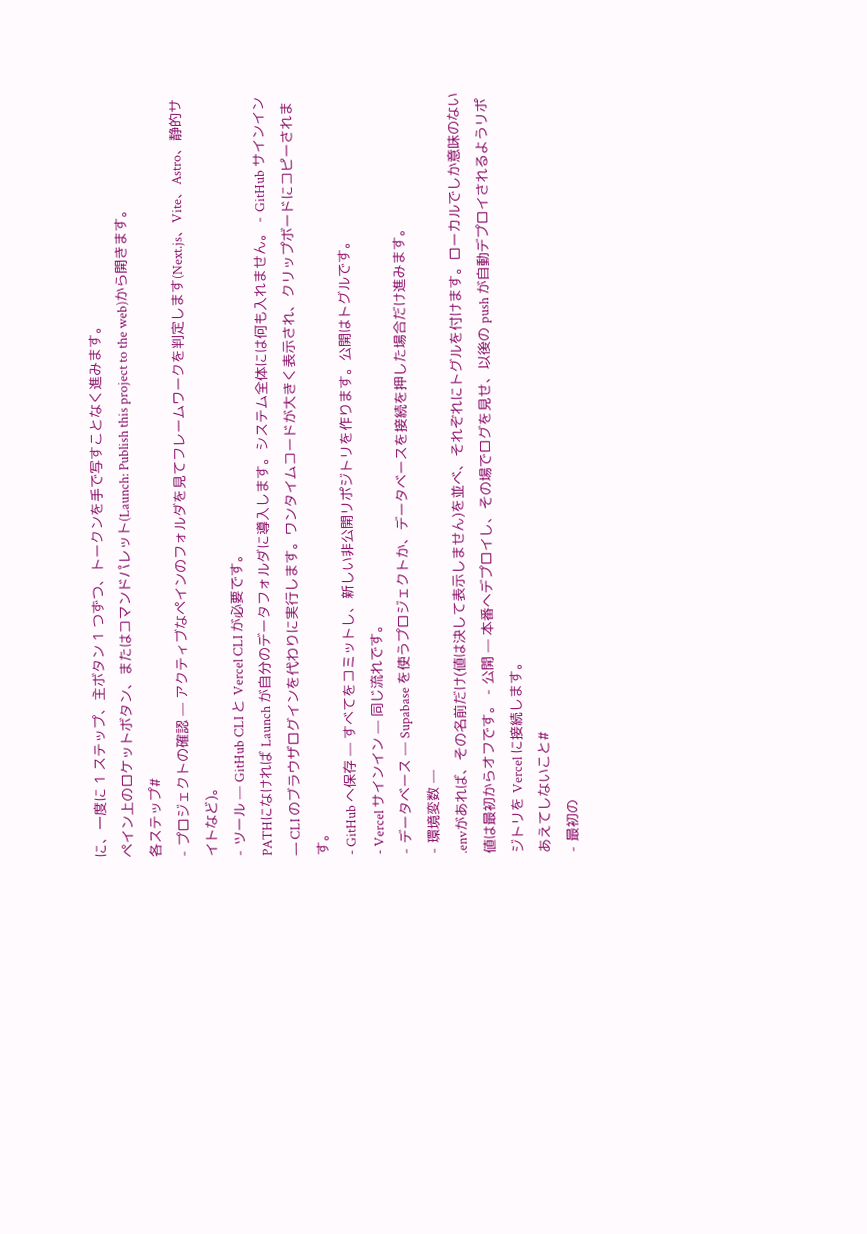に、一度に 1 ステップ、主ボタン 1 つずつ、トークンを手で写すことなく進みます。
ペイン上のロケットボタン、またはコマンドパレット(Launch: Publish this project to the web)から開きます。
各ステップ#
- プロジェクトの確認 — アクティブなペインのフォルダを見てフレームワークを判定します(Next.js、Vite、Astro、静的サイトなど)。
- ツール — GitHub CLI と Vercel CLI が必要です。
PATHになければ Launch が自分のデータフォルダに導入します。システム全体には何も入れません。 - GitHub サインイン — CLI のブラウザログインを代わりに実行します。ワンタイムコードが大きく表示され、クリップボードにコピーされます。
- GitHub へ保存 — すべてをコミットし、新しい非公開リポジトリを作ります。公開はトグルです。
- Vercel サインイン — 同じ流れです。
- データベース — Supabase を使うプロジェクトか、データベースを接続を押した場合だけ進みます。
- 環境変数 —
.envがあれば、その名前だけ(値は決して表示しません)を並べ、それぞれにトグルを付けます。ローカルでしか意味のない値は最初からオフです。 - 公開 — 本番へデプロイし、その場でログを見せ、以後の push が自動デプロイされるようリポジトリを Vercel に接続します。
あえてしないこと#
- 最初の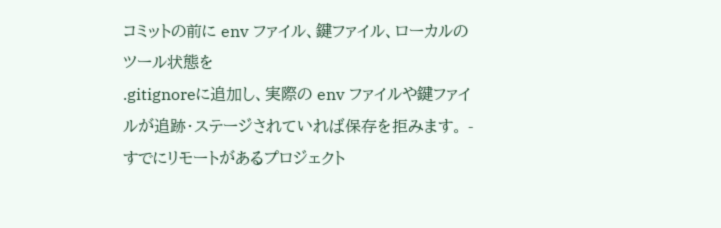コミットの前に env ファイル、鍵ファイル、ローカルのツール状態を
.gitignoreに追加し、実際の env ファイルや鍵ファイルが追跡・ステージされていれば保存を拒みます。 - すでにリモートがあるプロジェクト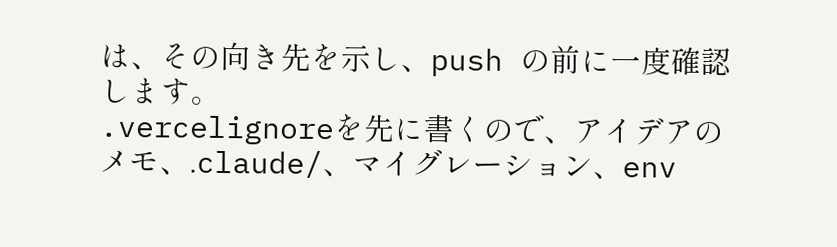は、その向き先を示し、push の前に一度確認します。
.vercelignoreを先に書くので、アイデアのメモ、.claude/、マイグレーション、env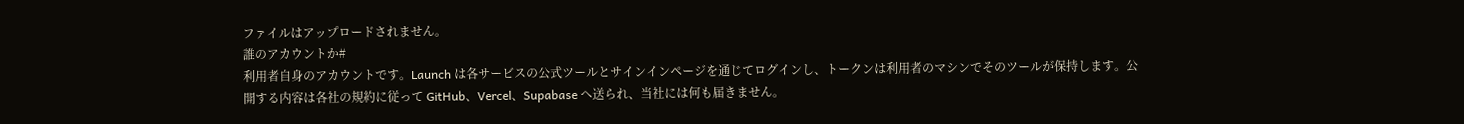ファイルはアップロードされません。
誰のアカウントか#
利用者自身のアカウントです。Launch は各サービスの公式ツールとサインインページを通じてログインし、トークンは利用者のマシンでそのツールが保持します。公開する内容は各社の規約に従って GitHub、Vercel、Supabase へ送られ、当社には何も届きません。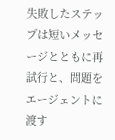失敗したステップは短いメッセージとともに再試行と、問題をエージェントに渡す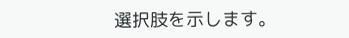選択肢を示します。